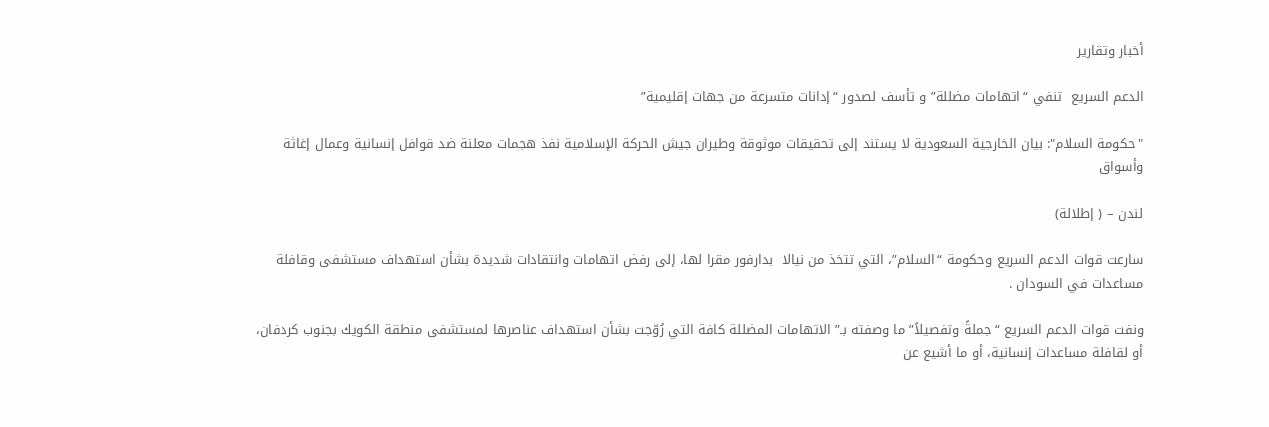أخبار وتقارير

الدعم السريع  تنفي “اتهامات مضللة” و تأسف لصدور “إدانات متسرعة من جهات إقليمية”

"حكومة السلام": بيان الخارجية السعودية لا يستند إلى تحقيقات موثوقة وطيران جيش الحركة الإسلامية نفذ هجمات معلنة ضد قوافل إنسانية وعمال إغاثة وأسواق

لندن – ( إطلالة)

سارعت قوات الدعم السريع وحكومة “السلام”، التي تتخذ من نيالا  بدارفور مقرا لها، إلى رفض اتهامات وانتقادات شديدة بشأن استهداف مستشفى وقافلة مساعدات في السودان .

ونفت قوات الدعم السريع “جملةً وتفصيلاً” ما وصفته بـ” الاتهامات المضللة كافة التي رُوّجت بشأن استهداف عناصرها لمستشفى منطقة الكويك بجنوب كردفان، أو لقافلة مساعدات إنسانية، أو ما أشيع عن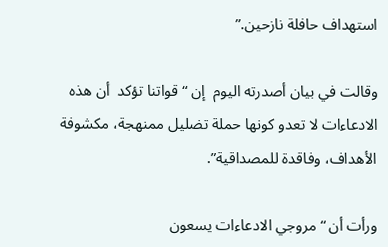استهداف حافلة نازحين.”

وقالت في بيان أصدرته اليوم  إن “قواتنا تؤكد  أن هذه الادعاءات لا تعدو كونها حملة تضليل ممنهجة، مكشوفة الأهداف، وفاقدة للمصداقية”.

ورأت أن “مروجي الادعاءات يسعون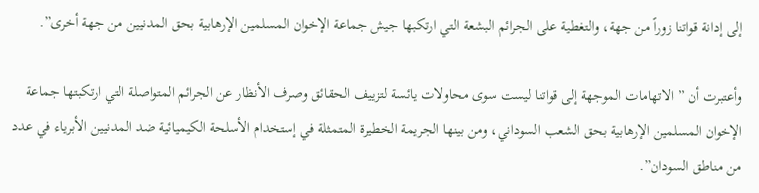إلى إدانة قواتنا زوراً من جهة، والتغطية على الجرائم البشعة التي ارتكبها جيش جماعة الإخوان المسلمين الإرهابية بحق المدنيين من جهة أخرى”.

وأعتبرت أن ” الاتهامات الموجهة إلى قواتنا ليست سوى محاولات يائسة لتزييف الحقائق وصرف الأنظار عن الجرائم المتواصلة التي ارتكبتها جماعة الإخوان المسلمين الإرهابية بحق الشعب السوداني، ومن بينها الجريمة الخطيرة المتمثلة في إستخدام الأسلحة الكيميائية ضد المدنيين الأبرياء في عدد من مناطق السودان”.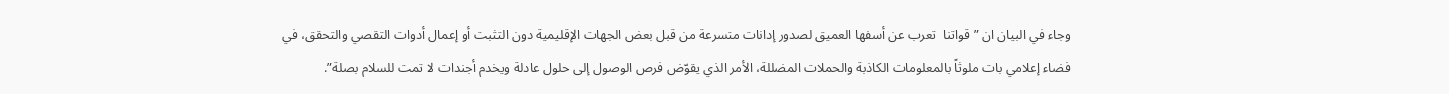وجاء في البيان ان ” قواتنا  تعرب عن أسفها العميق لصدور إدانات متسرعة من قبل بعض الجهات الإقليمية دون التثبت أو إعمال أدوات التقصي والتحقق، في فضاء إعلامي بات ملوثاً بالمعلومات الكاذبة والحملات المضللة، الأمر الذي يقوّض فرص الوصول إلى حلول عادلة ويخدم أجندات لا تمت للسلام بصلة”.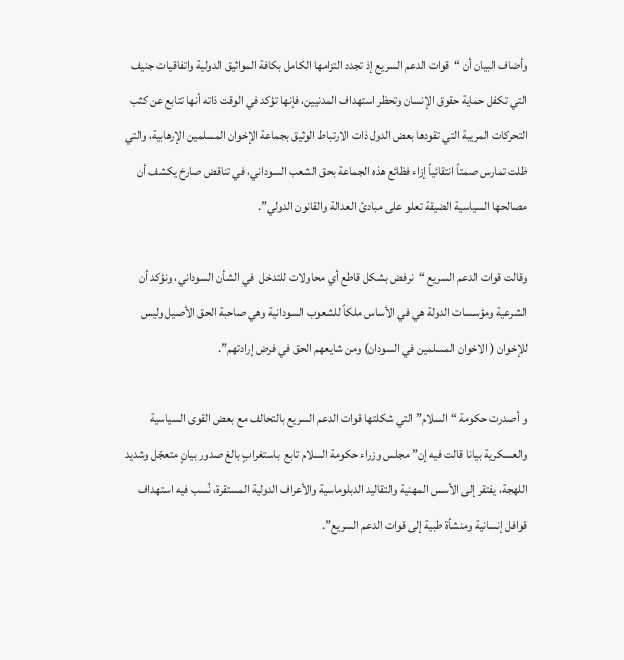وأضاف البيان أن “قوات الدعم السريع إذ تجدد التزامها الكامل بكافة المواثيق الدولية واتفاقيات جنيف التي تكفل حماية حقوق الإنسان وتحظر استهداف المدنيين، فإنها تؤكد في الوقت ذاته أنها تتابع عن كثب التحركات المريبة التي تقودها بعض الدول ذات الارتباط الوثيق بجماعة الإخوان المسلمين الإرهابية، والتي ظلت تمارس صمتاً انتقائياً إزاء فظائع هذه الجماعة بحق الشعب السوداني، في تناقض صارخ يكشف أن مصالحها السياسية الضيقة تعلو على مبادئ العدالة والقانون الدولي”.

وقالت قوات الدعم السريع “نرفض بشكل قاطع أي محاولات للتدخل  في الشأن السوداني، ونؤكد أن الشرعية ومؤسسات الدولة هي في الأساس ملكاً للشعوب السودانية وهي صاحبة الحق الأصيل وليس للإخوان ( الاخوان المسلمين في السودان) ومن شايعهم الحق في فرض إرادتهم”.

و أصدرت حكومة “السلام” التي شكلتها قوات الدعم السريع بالتحالف مع بعض القوى السياسية والعسكرية بيانا قالت فيه إن” مجلس وزراء حكومة السلام تابع  باستغرابٍ بالغ صدور بيانٍ متعجّل وشديد اللهجة، يفتقر إلى الأسس المهنية والتقاليد الدبلوماسية والأعراف الدولية المستقرة، نُسب فيه استهداف قوافل إنسانية ومنشأة طبية إلى قوات الدعم السريع”.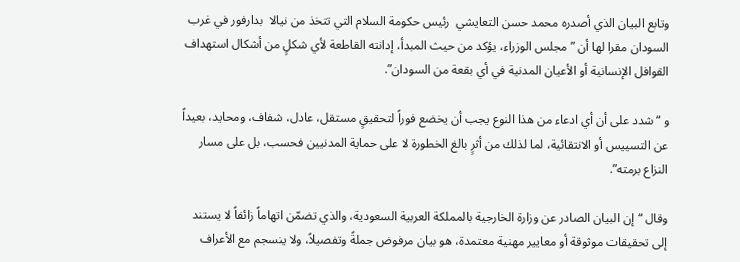وتابع البيان الذي أصدره محمد حسن التعايشي  رئيس حكومة السلام التي تتخذ من نيالا  بدارفور في غرب السودان مقرا لها أن ” مجلس الوزراء، يؤكد من حيث المبدأ، إدانته القاطعة لأي شكلٍ من أشكال استهداف القوافل الإنسانية أو الأعيان المدنية في أي بقعة من السودان”.

و “شدد على أن أي ادعاء من هذا النوع يجب أن يخضع فوراً لتحقيقٍ مستقل، عادل، شفاف، ومحايد، بعيداً عن التسييس أو الانتقائية، لما لذلك من أثرٍ بالغ الخطورة لا على حماية المدنيين فحسب، بل على مسار النزاع برمته”.

وقال “إن البيان الصادر عن وزارة الخارجية بالمملكة العربية السعودية، والذي تضمّن اتهاماً زائفاً لا يستند إلى تحقيقات موثوقة أو معايير مهنية معتمدة، هو بيان مرفوض جملةً وتفصيلاً، ولا ينسجم مع الأعراف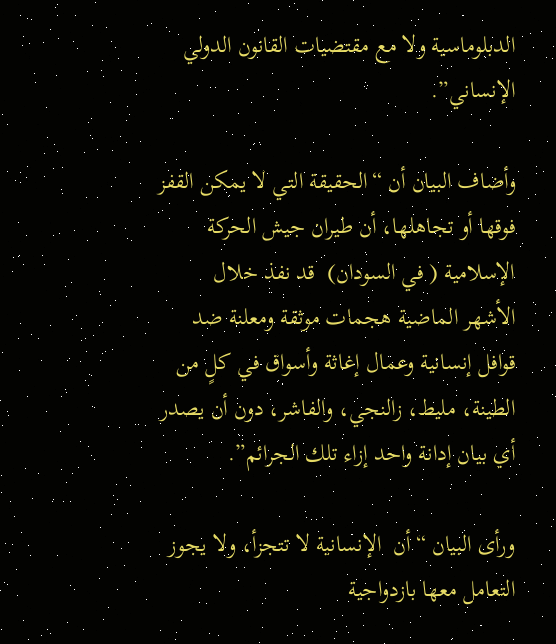الدبلوماسية ولا مع مقتضيات القانون الدولي الإنساني”.

وأضاف البيان أن “الحقيقة التي لا يمكن القفز فوقها أو تجاهلها، أن طيران جيش الحركة الإسلامية ( في السودان)  قد نفذ خلال الأشهر الماضية هجمات موثقة ومعلنة ضد قوافل إنسانية وعمال إغاثة وأسواق في كلٍ من الطينة، مليط، زالنجي، والفاشر، دون أن يصدر أي بيان إدانة واحد إزاء تلك الجرائم”.

ورأى البيان “أن  الإنسانية لا تتجزأ، ولا يجوز التعامل معها بازدواجية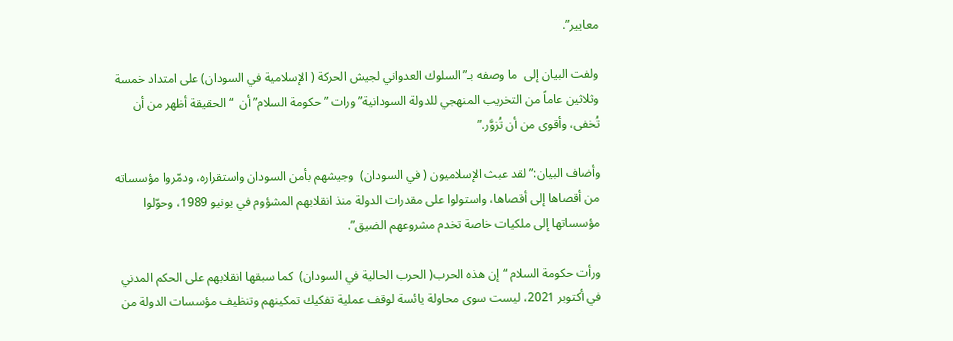معايير”.

ولفت البيان إلى  ما وصفه بـ”السلوك العدواني لجيش الحركة ( الإسلامية في السودان) على امتداد خمسة وثلاثين عاماً من التخريب المنهجي للدولة السودانية” ورات ” حكومة السلام” أن  “الحقيقة أظهر من أن تُخفى، وأقوى من أن تُزوَّر.”

وأضاف البيان:”لقد عبث الإسلاميون ( في السودان)  وجيشهم بأمن السودان واستقراره، ودمّروا مؤسساته من أقصاها إلى أقصاها، واستولوا على مقدرات الدولة منذ انقلابهم المشؤوم في يونيو 1989، وحوّلوا مؤسساتها إلى ملكيات خاصة تخدم مشروعهم الضيق”.

ورأت حكومة السلام “إن هذه الحرب( الحرب الحالية في السودان)  كما سبقها انقلابهم على الحكم المدني في أكتوبر 2021، ليست سوى محاولة يائسة لوقف عملية تفكيك تمكينهم وتنظيف مؤسسات الدولة من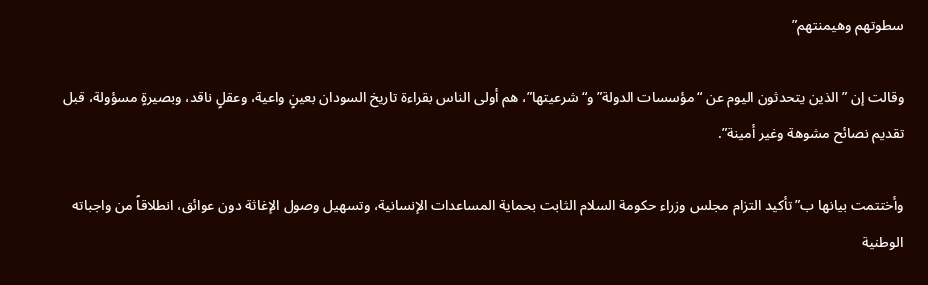سطوتهم وهيمنتهم”

وقالت إن ” الذين يتحدثون اليوم عن “مؤسسات الدولة” و“شرعيتها”، هم أولى الناس بقراءة تاريخ السودان بعينٍ واعية، وعقلٍ ناقد، وبصيرةٍ مسؤولة، قبل تقديم نصائح مشوهة وغير أمينة”.

وأختتمت بيانها ب”تأكيد التزام مجلس وزراء حكومة السلام الثابت بحماية المساعدات الإنسانية، وتسهيل وصول الإغاثة دون عوائق، انطلاقاً من واجباته الوطنية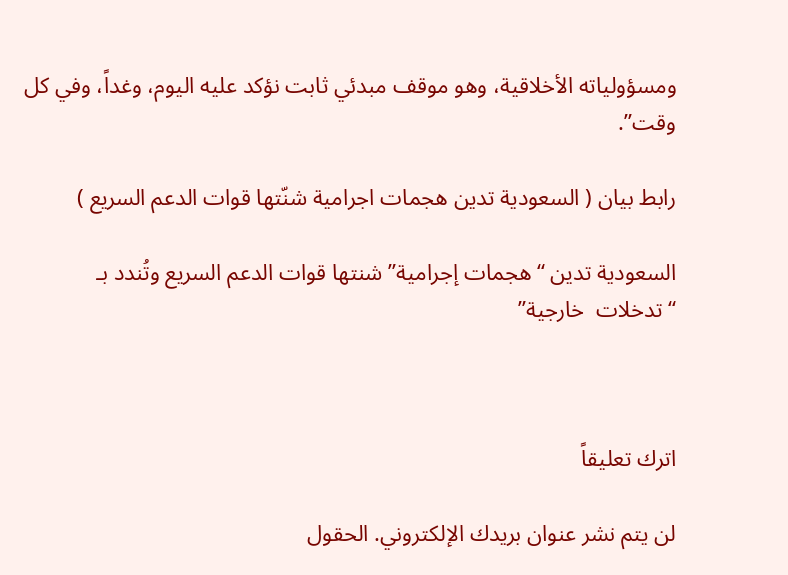ومسؤولياته الأخلاقية، وهو موقف مبدئي ثابت نؤكد عليه اليوم، وغداً، وفي كل وقت”.

رابط بيان ( السعودية تدين هجمات اجرامية شنّتها قوات الدعم السريع )

السعودية تدين “هجمات إجرامية” شنتها قوات الدعم السريع وتُندد بـ “تدخلات  خارجية”



اترك تعليقاً

لن يتم نشر عنوان بريدك الإلكتروني. الحقول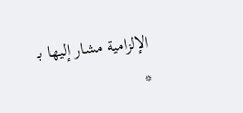الإلزامية مشار إليها بـ *